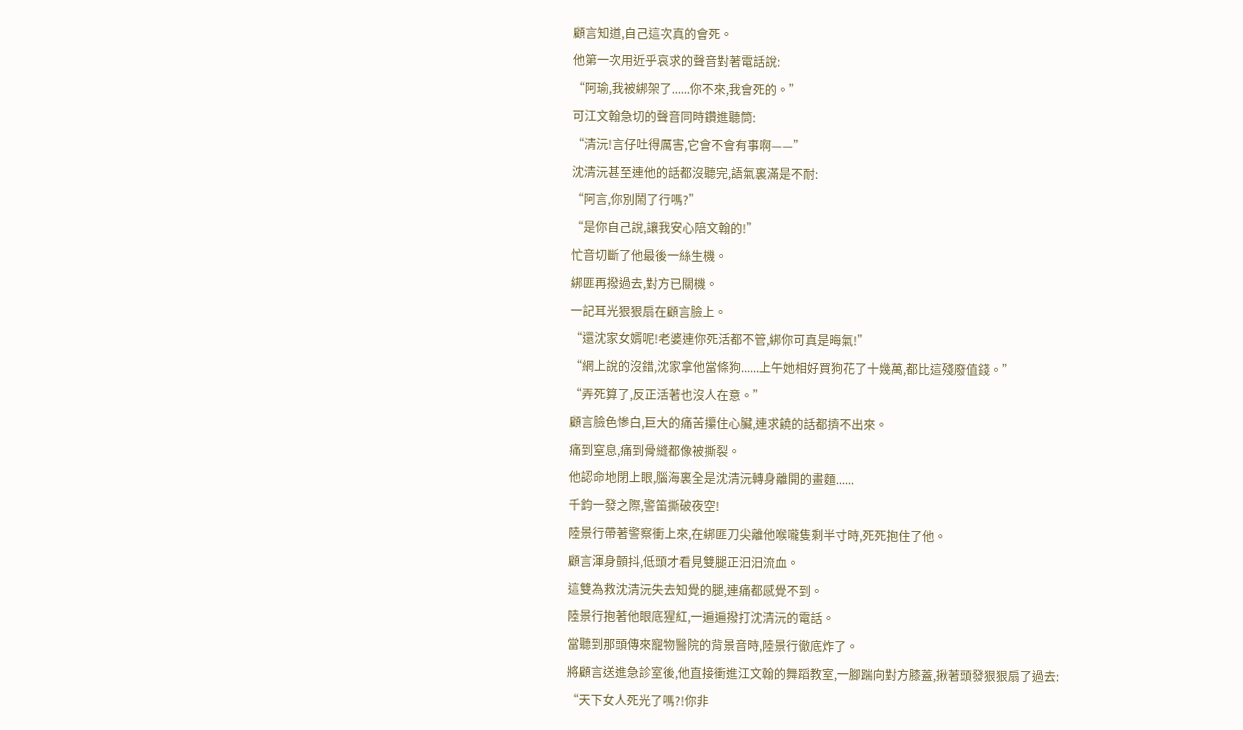顧言知道,自己這次真的會死。
他第一次用近乎哀求的聲音對著電話說:
“阿瑜,我被綁架了......你不來,我會死的。”
可江文翰急切的聲音同時鑽進聽筒:
“清沅!言仔吐得厲害,它會不會有事啊——”
沈清沅甚至連他的話都沒聽完,語氣裏滿是不耐:
“阿言,你別鬧了行嗎?”
“是你自己說,讓我安心陪文翰的!”
忙音切斷了他最後一絲生機。
綁匪再撥過去,對方已關機。
一記耳光狠狠扇在顧言臉上。
“還沈家女婿呢!老婆連你死活都不管,綁你可真是晦氣!”
“網上說的沒錯,沈家拿他當條狗......上午她相好買狗花了十幾萬,都比這殘廢值錢。”
“弄死算了,反正活著也沒人在意。”
顧言臉色慘白,巨大的痛苦攥住心臟,連求饒的話都擠不出來。
痛到窒息,痛到骨縫都像被撕裂。
他認命地閉上眼,腦海裏全是沈清沅轉身離開的畫麵......
千鈞一發之際,警笛撕破夜空!
陸景行帶著警察衝上來,在綁匪刀尖離他喉嚨隻剩半寸時,死死抱住了他。
顧言渾身顫抖,低頭才看見雙腿正汩汩流血。
這雙為救沈清沅失去知覺的腿,連痛都感覺不到。
陸景行抱著他眼底猩紅,一遍遍撥打沈清沅的電話。
當聽到那頭傳來寵物醫院的背景音時,陸景行徹底炸了。
將顧言送進急診室後,他直接衝進江文翰的舞蹈教室,一腳踹向對方膝蓋,揪著頭發狠狠扇了過去:
“天下女人死光了嗎?!你非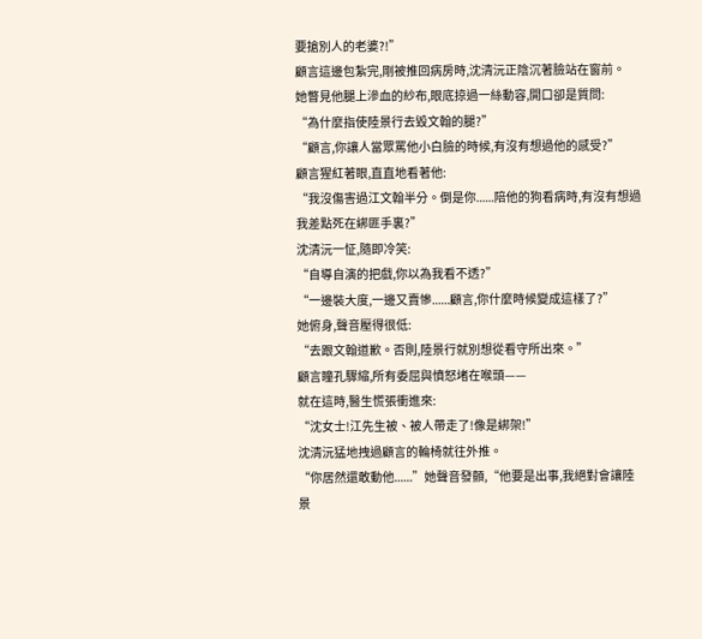要搶別人的老婆?!”
顧言這邊包紮完,剛被推回病房時,沈清沅正陰沉著臉站在窗前。
她瞥見他腿上滲血的紗布,眼底掠過一絲動容,開口卻是質問:
“為什麼指使陸景行去毀文翰的腿?”
“顧言,你讓人當眾罵他小白臉的時候,有沒有想過他的感受?”
顧言猩紅著眼,直直地看著他:
“我沒傷害過江文翰半分。倒是你......陪他的狗看病時,有沒有想過我差點死在綁匪手裏?”
沈清沅一怔,隨即冷笑:
“自導自演的把戲,你以為我看不透?”
“一邊裝大度,一邊又賣慘......顧言,你什麼時候變成這樣了?”
她俯身,聲音壓得很低:
“去跟文翰道歉。否則,陸景行就別想從看守所出來。”
顧言瞳孔驟縮,所有委屈與憤怒堵在喉頭——
就在這時,醫生慌張衝進來:
“沈女士!江先生被、被人帶走了!像是綁架!”
沈清沅猛地拽過顧言的輪椅就往外推。
“你居然還敢動他......”她聲音發顫,“他要是出事,我絕對會讓陸景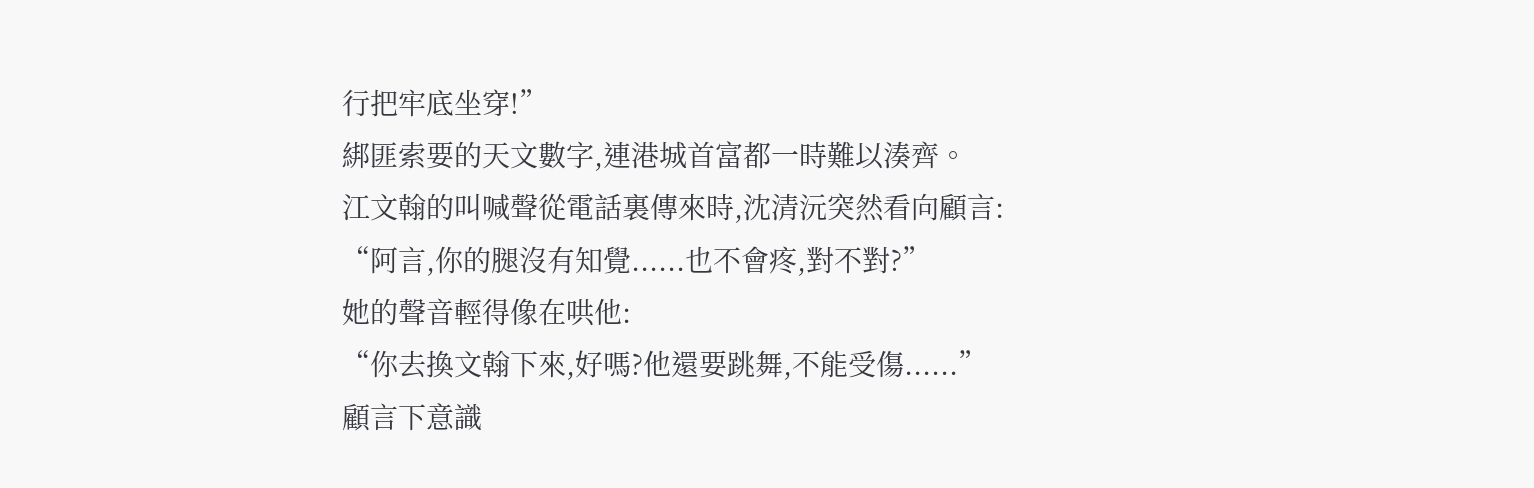行把牢底坐穿!”
綁匪索要的天文數字,連港城首富都一時難以湊齊。
江文翰的叫喊聲從電話裏傳來時,沈清沅突然看向顧言:
“阿言,你的腿沒有知覺......也不會疼,對不對?”
她的聲音輕得像在哄他:
“你去換文翰下來,好嗎?他還要跳舞,不能受傷......”
顧言下意識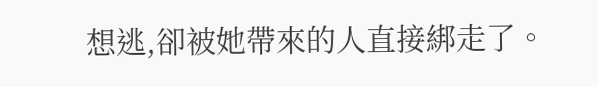想逃,卻被她帶來的人直接綁走了。